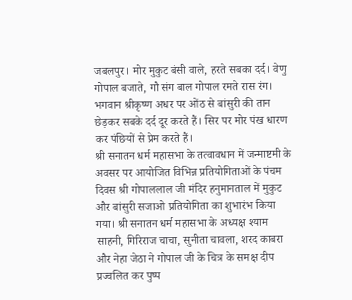जबलपुर। मोर मुकुट बंसी वाले, हरते सबका दर्द। वेणु गोपाल बजाते, गौ संग बाल गोपाल रमते रास रंग। भगवान श्रीकृष्ण अधर पर ओंठ से बांसुरी की तान छेड़कर सबके दर्द दूर करते हैं। सिर पर मोर पंख धारण कर पंछियों से प्रेम करते हैं।
श्री सनातन धर्म महासभा के तत्वावधान में जन्माष्टमी के अवसर पर आयोजित विभिन्न प्रतियोगिताओं के पंचम दिवस श्री गोपाललाल जी मंदिर हनुमानताल में मुकुट और बांसुरी सजाओ प्रतियोगिता का शुभारंभ किया गया। श्री सनातन धर्म महासभा के अध्यक्ष श्याम साहनी, गिरिराज चाचा, सुनीता चावला, शरद काबरा और नेहा जेठा ने गोपाल जी के चित्र के समक्ष दीप प्रज्वलित कर पुष्प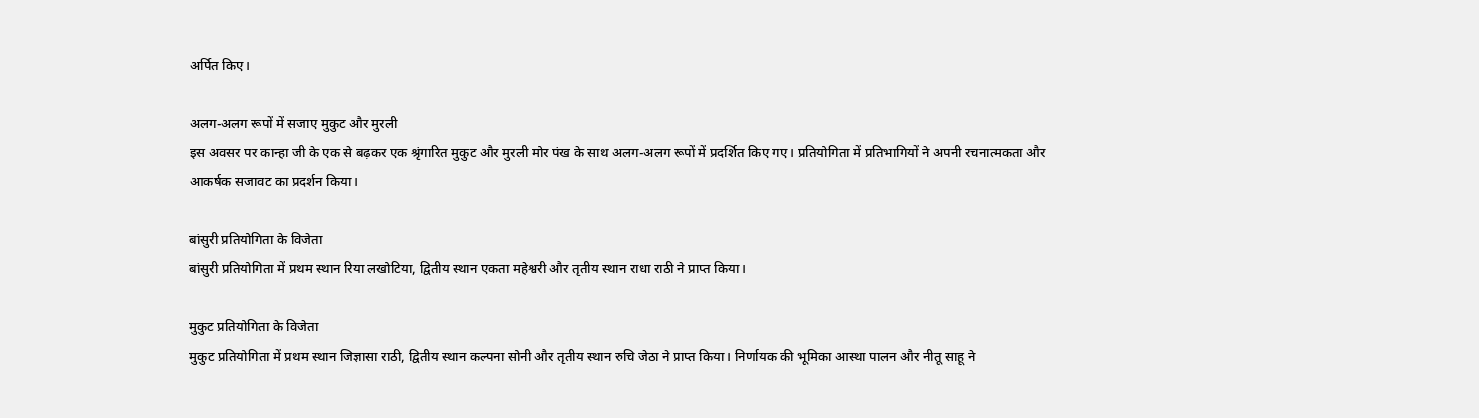अर्पित किए।

अलग-अलग रूपों में सजाए मुकुट और मुरली
इस अवसर पर कान्हा जी के एक से बढ़कर एक श्रृंगारित मुकुट और मुरली मोर पंख के साथ अलग-अलग रूपों में प्रदर्शित किए गए। प्रतियोगिता में प्रतिभागियों ने अपनी रचनात्मकता और आकर्षक सजावट का प्रदर्शन किया।

बांसुरी प्रतियोगिता के विजेता
बांसुरी प्रतियोगिता में प्रथम स्थान रिया लखोटिया, द्वितीय स्थान एकता महेश्वरी और तृतीय स्थान राधा राठी ने प्राप्त किया।

मुकुट प्रतियोगिता के विजेता
मुकुट प्रतियोगिता में प्रथम स्थान जिज्ञासा राठी, द्वितीय स्थान कल्पना सोनी और तृतीय स्थान रुचि जेठा ने प्राप्त किया। निर्णायक की भूमिका आस्था पालन और नीतू साहू ने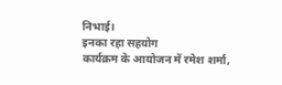निभाई।
इनका रहा सहयोग
कार्यक्रम के आयोजन में रमेश शर्मा,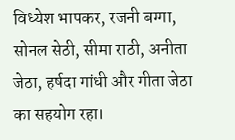विध्येश भापकर, रजनी बग्गा, सोनल सेठी, सीमा राठी, अनीता जेठा, हर्षदा गांधी और गीता जेठा का सहयोग रहा।